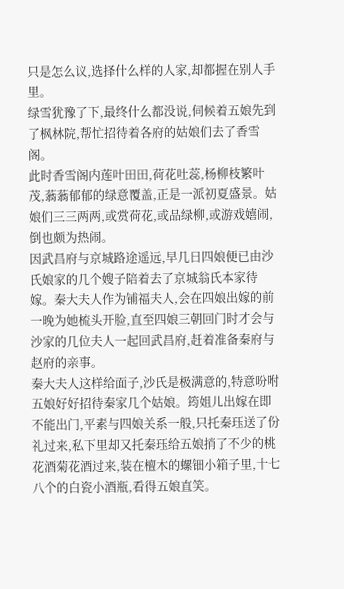只是怎么议,选择什么样的人家,却都握在别人手里。
绿雪犹豫了下,最终什么都没说,伺候着五娘先到了枫林院,帮忙招待着各府的姑娘们去了香雪阁。
此时香雪阁内莲叶田田,荷花吐蕊,杨柳枝繁叶茂,蓊蓊郁郁的绿意覆盖,正是一派初夏盛景。姑娘们三三两两,或赏荷花,或品绿柳,或游戏嬉闹,倒也颇为热闹。
因武昌府与京城路途遥远,早几日四娘便已由沙氏娘家的几个嫂子陪着去了京城翁氏本家待嫁。秦大夫人作为铺福夫人,会在四娘出嫁的前一晚为她梳头开脸,直至四娘三朝回门时才会与沙家的几位夫人一起回武昌府,赶着准备秦府与赵府的亲事。
秦大夫人这样给面子,沙氏是极满意的,特意吩咐五娘好好招待秦家几个姑娘。筠姐儿出嫁在即不能出门,平素与四娘关系一般,只托秦珏送了份礼过来,私下里却又托秦珏给五娘捎了不少的桃花酒菊花酒过来,装在檀木的螺钿小箱子里,十七八个的白瓷小酒瓶,看得五娘直笑。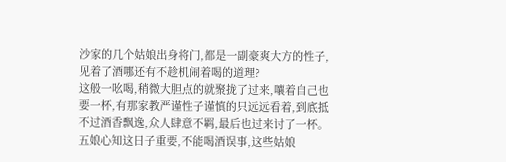沙家的几个姑娘出身将门,都是一副豪爽大方的性子,见着了酒哪还有不趁机闹着喝的道理?
这般一吆喝,稍微大胆点的就聚拢了过来,嚷着自己也要一杯,有那家教严谨性子谨慎的只远远看着,到底抵不过酒香飘逸,众人肆意不羁,最后也过来讨了一杯。
五娘心知这日子重要,不能喝酒误事,这些姑娘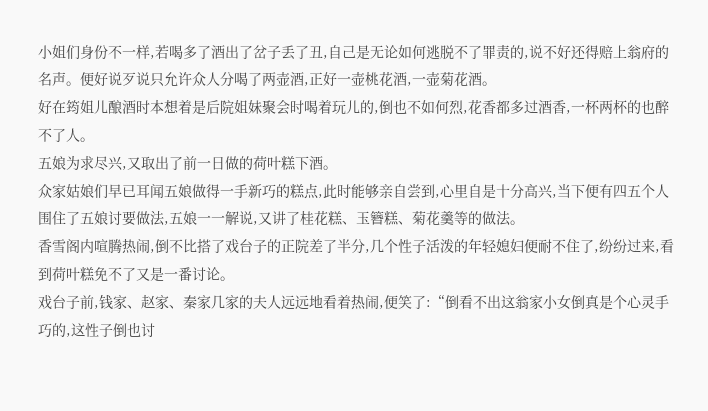小姐们身份不一样,若喝多了酒出了岔子丢了丑,自己是无论如何逃脱不了罪责的,说不好还得赔上翁府的名声。便好说歹说只允许众人分喝了两壶酒,正好一壶桃花酒,一壶菊花酒。
好在筠姐儿酿酒时本想着是后院姐妹聚会时喝着玩儿的,倒也不如何烈,花香都多过酒香,一杯两杯的也醉不了人。
五娘为求尽兴,又取出了前一日做的荷叶糕下酒。
众家姑娘们早已耳闻五娘做得一手新巧的糕点,此时能够亲自尝到,心里自是十分高兴,当下便有四五个人围住了五娘讨要做法,五娘一一解说,又讲了桂花糕、玉簪糕、菊花羹等的做法。
香雪阁内喧腾热闹,倒不比搭了戏台子的正院差了半分,几个性子活泼的年轻媳妇便耐不住了,纷纷过来,看到荷叶糕免不了又是一番讨论。
戏台子前,钱家、赵家、秦家几家的夫人远远地看着热闹,便笑了:“倒看不出这翁家小女倒真是个心灵手巧的,这性子倒也讨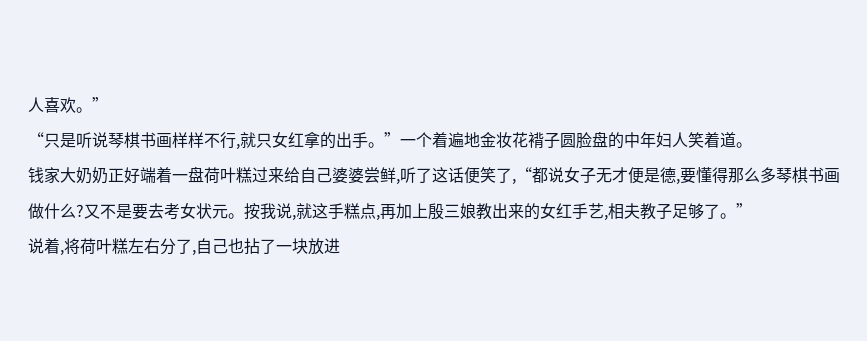人喜欢。”
“只是听说琴棋书画样样不行,就只女红拿的出手。”一个着遍地金妆花褙子圆脸盘的中年妇人笑着道。
钱家大奶奶正好端着一盘荷叶糕过来给自己婆婆尝鲜,听了这话便笑了,“都说女子无才便是德,要懂得那么多琴棋书画做什么?又不是要去考女状元。按我说,就这手糕点,再加上殷三娘教出来的女红手艺,相夫教子足够了。”
说着,将荷叶糕左右分了,自己也拈了一块放进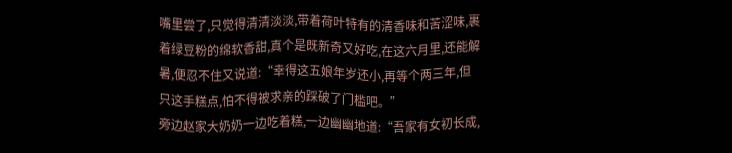嘴里尝了,只觉得清清淡淡,带着荷叶特有的清香味和苦涩味,裹着绿豆粉的绵软香甜,真个是既新奇又好吃,在这六月里,还能解暑,便忍不住又说道:“幸得这五娘年岁还小,再等个两三年,但只这手糕点,怕不得被求亲的踩破了门槛吧。”
旁边赵家大奶奶一边吃着糕,一边幽幽地道:“吾家有女初长成,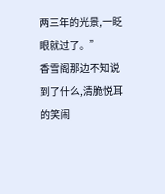两三年的光景,一眨眼就过了。”
香雪阁那边不知说到了什么,清脆悦耳的笑闹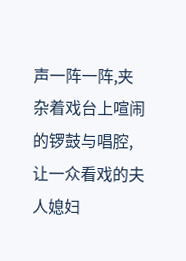声一阵一阵,夹杂着戏台上喧闹的锣鼓与唱腔,让一众看戏的夫人媳妇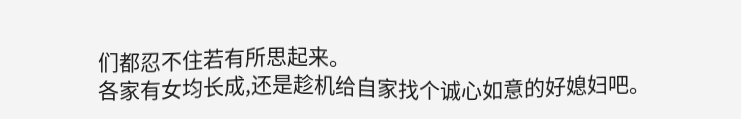们都忍不住若有所思起来。
各家有女均长成,还是趁机给自家找个诚心如意的好媳妇吧。